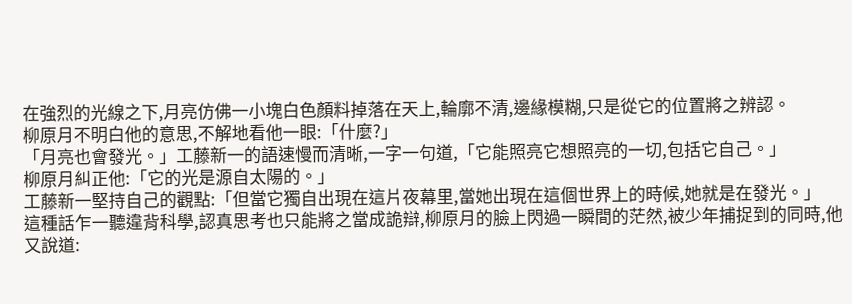在強烈的光線之下,月亮仿佛一小塊白色顏料掉落在天上,輪廓不清,邊緣模糊,只是從它的位置將之辨認。
柳原月不明白他的意思,不解地看他一眼:「什麼?」
「月亮也會發光。」工藤新一的語速慢而清晰,一字一句道,「它能照亮它想照亮的一切,包括它自己。」
柳原月糾正他:「它的光是源自太陽的。」
工藤新一堅持自己的觀點:「但當它獨自出現在這片夜幕里,當她出現在這個世界上的時候,她就是在發光。」
這種話乍一聽違背科學,認真思考也只能將之當成詭辯,柳原月的臉上閃過一瞬間的茫然,被少年捕捉到的同時,他又說道: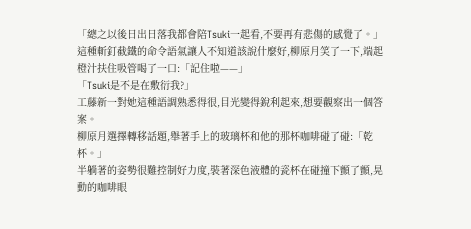「總之以後日出日落我都會陪Tsuki一起看,不要再有悲傷的感覺了。」
這種斬釘截鐵的命令語氣讓人不知道該說什麼好,柳原月笑了一下,端起橙汁扶住吸管喝了一口:「記住啦——」
「Tsuki是不是在敷衍我?」
工藤新一對她這種語調熟悉得很,目光變得銳利起來,想要觀察出一個答案。
柳原月選擇轉移話題,舉著手上的玻璃杯和他的那杯咖啡碰了碰:「乾杯。」
半躺著的姿勢很難控制好力度,裝著深色液體的瓷杯在碰撞下顫了顫,晃動的咖啡眼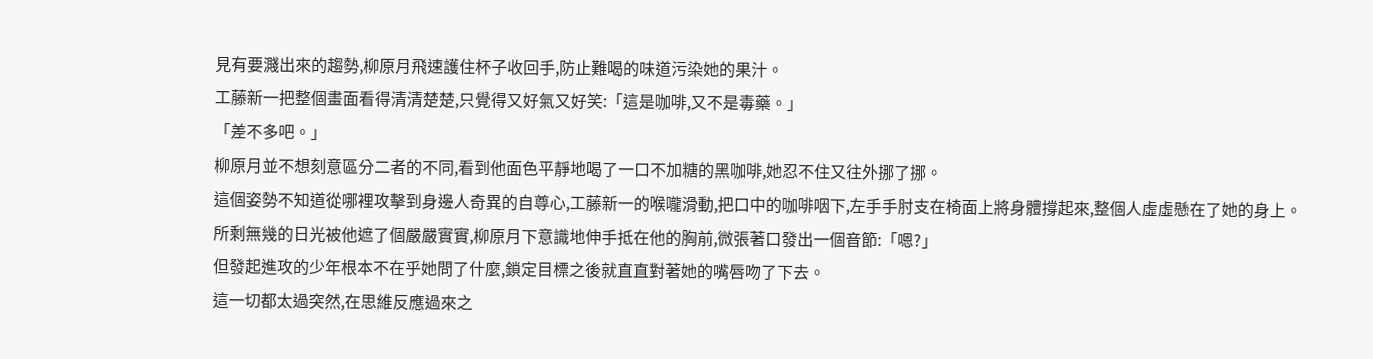見有要濺出來的趨勢,柳原月飛速護住杯子收回手,防止難喝的味道污染她的果汁。
工藤新一把整個畫面看得清清楚楚,只覺得又好氣又好笑:「這是咖啡,又不是毒藥。」
「差不多吧。」
柳原月並不想刻意區分二者的不同,看到他面色平靜地喝了一口不加糖的黑咖啡,她忍不住又往外挪了挪。
這個姿勢不知道從哪裡攻擊到身邊人奇異的自尊心,工藤新一的喉嚨滑動,把口中的咖啡咽下,左手手肘支在椅面上將身體撐起來,整個人虛虛懸在了她的身上。
所剩無幾的日光被他遮了個嚴嚴實實,柳原月下意識地伸手抵在他的胸前,微張著口發出一個音節:「嗯?」
但發起進攻的少年根本不在乎她問了什麼,鎖定目標之後就直直對著她的嘴唇吻了下去。
這一切都太過突然,在思維反應過來之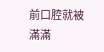前口腔就被滿滿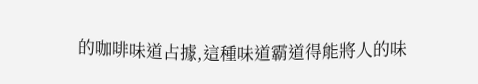的咖啡味道占據,這種味道霸道得能將人的味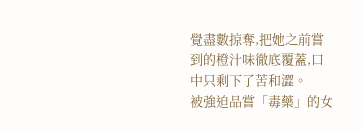覺盡數掠奪,把她之前嘗到的橙汁味徹底覆蓋,口中只剩下了苦和澀。
被強迫品嘗「毒藥」的女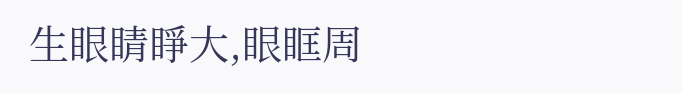生眼睛睜大,眼眶周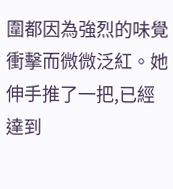圍都因為強烈的味覺衝擊而微微泛紅。她伸手推了一把,已經達到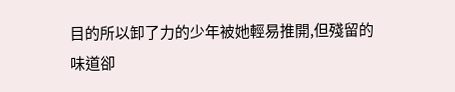目的所以卸了力的少年被她輕易推開,但殘留的味道卻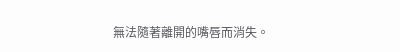無法隨著離開的嘴唇而消失。